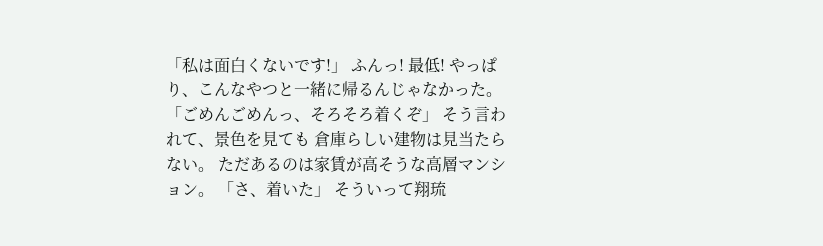「私は面白くないです!」 ふんっ! 最低! やっぱり、こんなやつと一緒に帰るんじゃなかった。 「ごめんごめんっ、そろそろ着くぞ」 そう言われて、景色を見ても 倉庫らしい建物は見当たらない。 ただあるのは家賃が高そうな高層マンション。 「さ、着いた」 そういって翔琉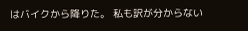はバイクから降りた。 私も訳が分からない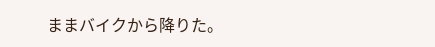ままバイクから降りた。